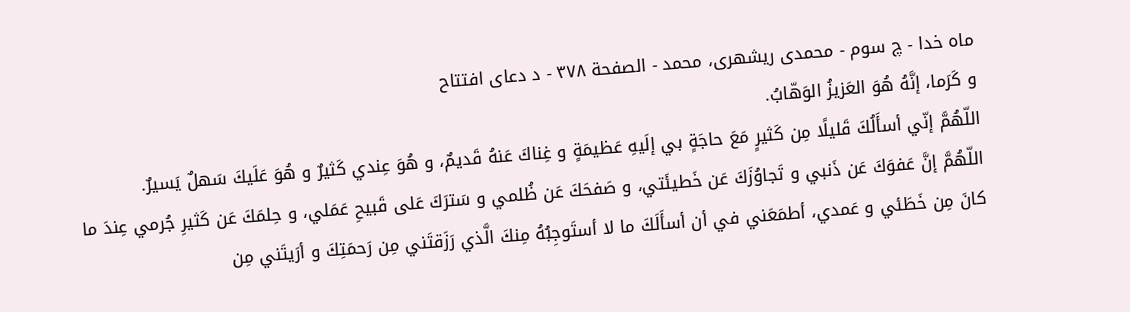ماه خدا - چ سوم - محمدی ریشهری، محمد - الصفحة ٣٧٨ - د دعاى افتتاح
و كَرَما، إنَّهُ هُوَ العَزيزُ الوَهّابُ.
اللّهُمَّ إنّي أسأَلُكَ قَليلًا مِن كَثيرٍ مَعَ حاجَةٍ بي إلَيهِ عَظيمَةٍ و غِناكَ عَنهُ قَديمٌ، و هُوَ عِندي كَثيرٌ و هُوَ عَلَيكَ سَهلٌ يَسيرٌ.
اللّهُمَّ إنَّ عَفوَكَ عَن ذَنبي و تَجاوُزَكَ عَن خَطيئَتي، و صَفحَكَ عَن ظُلمي و سَترَكَ عَلى قَبيحِ عَمَلي، و حِلمَكَ عَن كَثيرِ جُرمي عِندَ ما كانَ مِن خَطَئي و عَمدي، أطمَعَني في أن أسأَلَكَ ما لا أستَوجِبُهُ مِنكَ الَّذي رَزَقتَني مِن رَحمَتِكَ و أرَيتَني مِن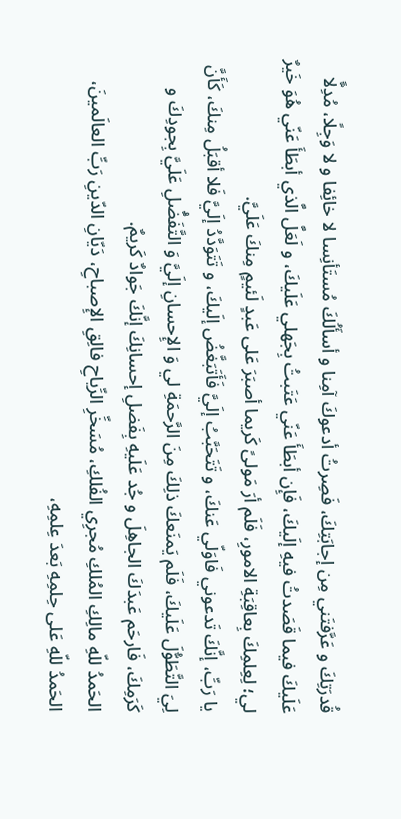قُدرَتِكَ و عَرَّفتَني مِن إجابَتِكَ، فَصِرتُ أدعوكَ آمِنا و أسأَلُكَ مُستَأنِسا لا خائِفا و لا وَجِلًا، مُدِلًّا عَلَيكَ فيما قَصَدتُ فيهِ إلَيكَ، فَإِن أبطَأَ عَنّي عَتَبتُ بِجَهلي عَلَيكَ، و لَعَلَّ الَّذي أبطَأَ عَنّي هُوَ خَيرٌ لي؛ لِعِلمِكَ بِعاقِبَةِ الامورِ، فَلَم أرَ مَولىً كَريما أصبَرَ عَلى عَبدٍ لَئيمٍ مِنكَ عَلَيَّ.
يا رَبِّ، إنَّكَ تَدعوني فَاوَلّي عَنكَ، و تَتَحَبَّبُ إلَيَّ فَأَتَبَغَّضُ إلَيكَ، و تَتَوَدَّدُ إلَيَّ فَلا أقبَلُ مِنكَ، كَأَنَّ لِيَ التَّطَوُّلَ عَلَيكَ، فَلَم يَمنَعكَ ذلِكَ مِنَ الرَّحمَةِ لي وَ الإِحسانِ إلَيَّ وَ التَّفَضُّلِ عَلَيَّ بِجودِكَ و كَرَمِكَ، فَارحَم عَبدَكَ الجاهِلَ و جُد عَلَيهِ بِفَضلِ إحسانِكَ إنَّكَ جَوادٌ كَريمٌ.
الحَمدُ للّهِ مالِكِ المُلكِ مُجرِي الفُلكِ، مُسَخِّرِ الرِّياحِ فالِقِ الإِصباحِ، دَيّانِ الدّينِ رَبِّ العالَمينَ، الحَمدُ للّهِ عَلى حِلمِهِ بَعدَ عِلمِهِ،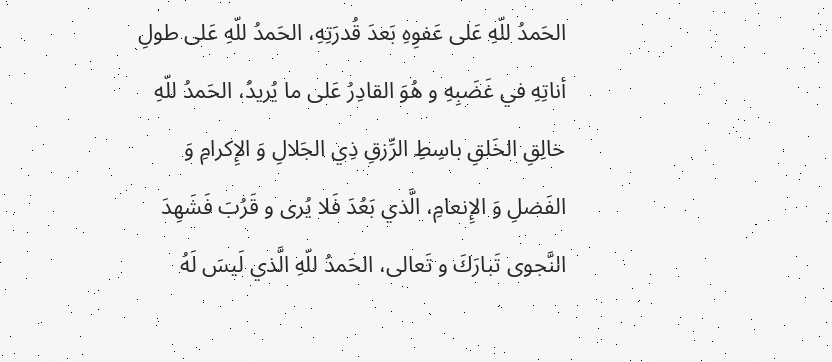الحَمدُ للّهِ عَلى عَفوِهِ بَعدَ قُدرَتِهِ، الحَمدُ للّهِ عَلى طولِ أناتِهِ في غَضَبِهِ و هُوَ القادِرُ عَلى ما يُريدُ، الحَمدُ للّهِ خالِقِ الخَلقِ باسِطِ الرِّزقِ ذِي الجَلالِ وَ الإِكرامِ وَ الفَضلِ وَ الإِنعامِ، الَّذي بَعُدَ فَلا يُرى و قَرُبَ فَشَهِدَ النَّجوى تَبارَكَ و تَعالى، الحَمدُ للّهِ الَّذي لَيسَ لَهُ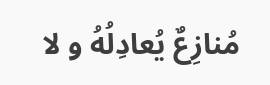مُنازِعٌ يُعادِلُهُ و لا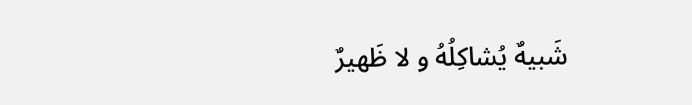شَبيهٌ يُشاكِلُهُ و لا ظَهيرٌ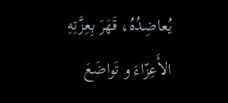يُعاضِدُهُ، قَهَرَ بِعِزَّتِهِ الأَعِزّاءَ و تَواضَعَ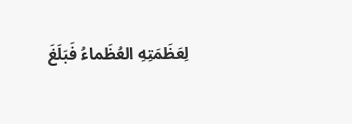لِعَظَمَتِهِ العُظَماءُ فَبَلَغَ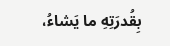بِقُدرَتِهِ ما يَشاءُ،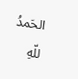الحَمدُ للّهِ